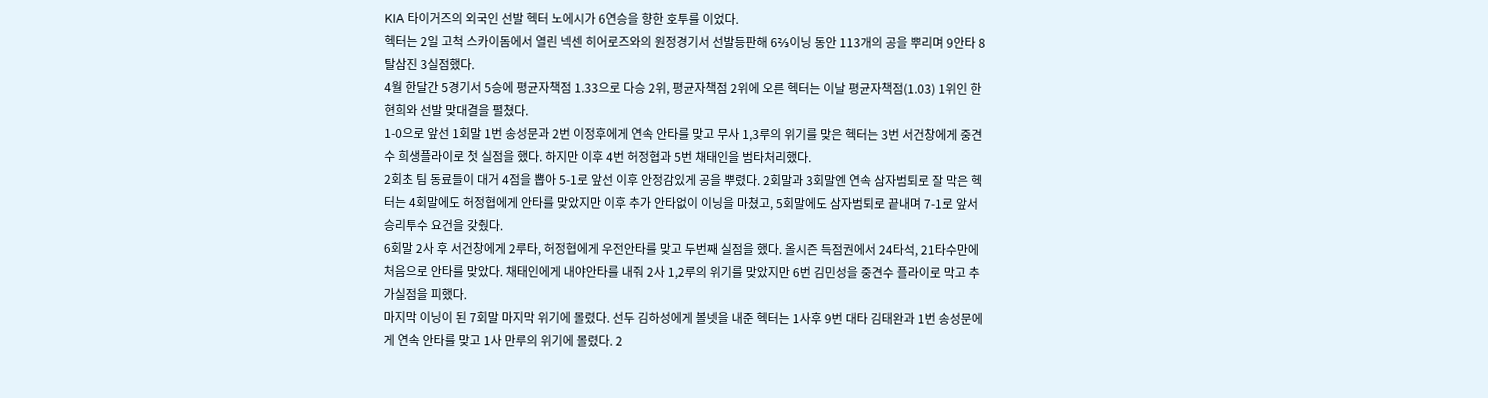KIA 타이거즈의 외국인 선발 헥터 노에시가 6연승을 향한 호투를 이었다.
헥터는 2일 고척 스카이돔에서 열린 넥센 히어로즈와의 원정경기서 선발등판해 6⅔이닝 동안 113개의 공을 뿌리며 9안타 8탈삼진 3실점했다.
4월 한달간 5경기서 5승에 평균자책점 1.33으로 다승 2위, 평균자책점 2위에 오른 헥터는 이날 평균자책점(1.03) 1위인 한현희와 선발 맞대결을 펼쳤다.
1-0으로 앞선 1회말 1번 송성문과 2번 이정후에게 연속 안타를 맞고 무사 1,3루의 위기를 맞은 헥터는 3번 서건창에게 중견수 희생플라이로 첫 실점을 했다. 하지만 이후 4번 허정협과 5번 채태인을 범타처리했다.
2회초 팀 동료들이 대거 4점을 뽑아 5-1로 앞선 이후 안정감있게 공을 뿌렸다. 2회말과 3회말엔 연속 삼자범퇴로 잘 막은 헥터는 4회말에도 허정협에게 안타를 맞았지만 이후 추가 안타없이 이닝을 마쳤고, 5회말에도 삼자범퇴로 끝내며 7-1로 앞서 승리투수 요건을 갖췄다.
6회말 2사 후 서건창에게 2루타, 허정협에게 우전안타를 맞고 두번째 실점을 했다. 올시즌 득점권에서 24타석, 21타수만에 처음으로 안타를 맞았다. 채태인에게 내야안타를 내줘 2사 1,2루의 위기를 맞았지만 6번 김민성을 중견수 플라이로 막고 추가실점을 피했다.
마지막 이닝이 된 7회말 마지막 위기에 몰렸다. 선두 김하성에게 볼넷을 내준 헥터는 1사후 9번 대타 김태완과 1번 송성문에게 연속 안타를 맞고 1사 만루의 위기에 몰렸다. 2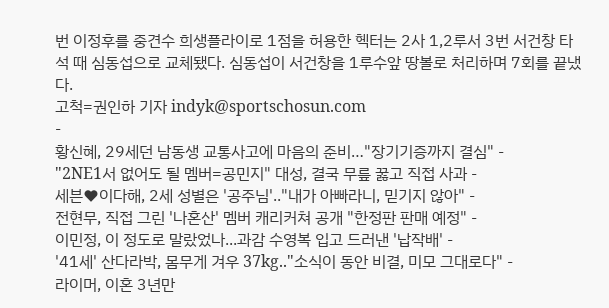번 이정후를 중견수 희생플라이로 1점을 허용한 헥터는 2사 1,2루서 3번 서건창 타석 때 심동섭으로 교체됐다. 심동섭이 서건창을 1루수앞 땅볼로 처리하며 7회를 끝냈다.
고척=권인하 기자 indyk@sportschosun.com
-
황신혜, 29세던 남동생 교통사고에 마음의 준비…"장기기증까지 결심" -
"2NE1서 없어도 될 멤버=공민지" 대성, 결국 무릎 꿇고 직접 사과 -
세븐♥이다해, 2세 성별은 '공주님'.."내가 아빠라니, 믿기지 않아" -
전현무, 직접 그린 '나혼산' 멤버 캐리커쳐 공개 "한정판 판매 예정" -
이민정, 이 정도로 말랐었나...과감 수영복 입고 드러낸 '납작배' -
'41세' 산다라박, 몸무게 겨우 37kg.."소식이 동안 비결, 미모 그대로다" -
라이머, 이혼 3년만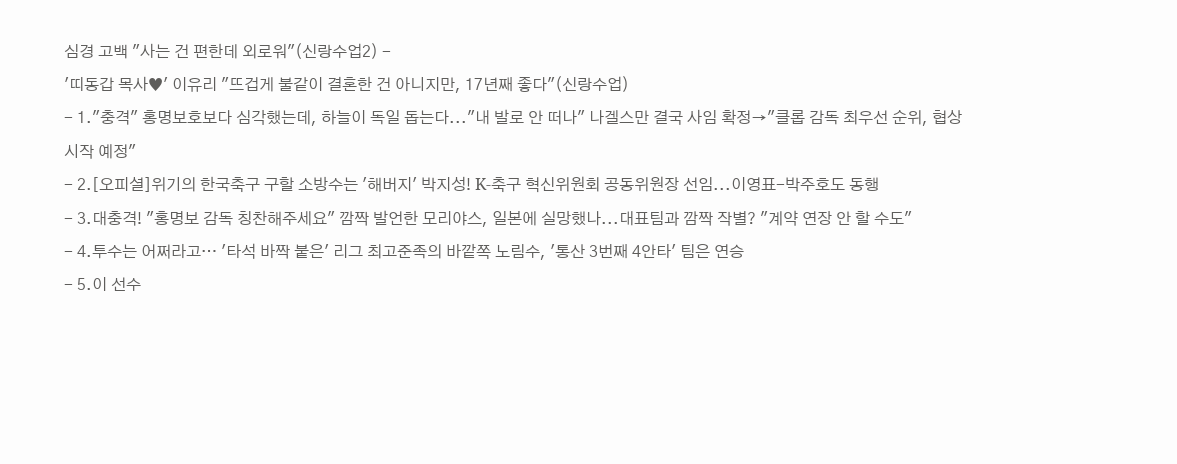심경 고백 "사는 건 편한데 외로워"(신랑수업2) -
'띠동갑 목사♥' 이유리 "뜨겁게 불같이 결혼한 건 아니지만, 17년째 좋다"(신랑수업)
- 1."충격" 홍명보호보다 심각했는데, 하늘이 독일 돕는다..."내 발로 안 떠나" 나겔스만 결국 사임 확정→"클롭 감독 최우선 순위, 협상 시작 예정"
- 2.[오피셜]위기의 한국축구 구할 소방수는 '해버지' 박지성! K-축구 혁신위원회 공동위원장 선임...이영표-박주호도 동행
- 3.대충격! "홍명보 감독 칭찬해주세요" 깜짝 발언한 모리야스, 일본에 실망했나...대표팀과 깜짝 작별? "계약 연장 안 할 수도"
- 4.투수는 어쩌라고… '타석 바짝 붙은' 리그 최고준족의 바깥쪽 노림수, '통산 3번째 4안타' 팀은 연승
- 5.이 선수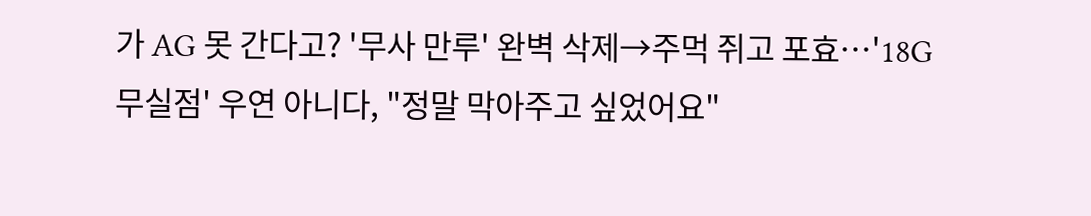가 AG 못 간다고? '무사 만루' 완벽 삭제→주먹 쥐고 포효…'18G 무실점' 우연 아니다, "정말 막아주고 싶었어요"